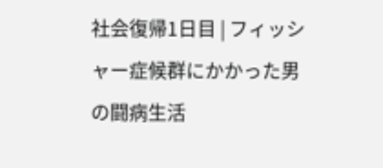社会復帰1日目 | フィッシャー症候群にかかった男の闘病生活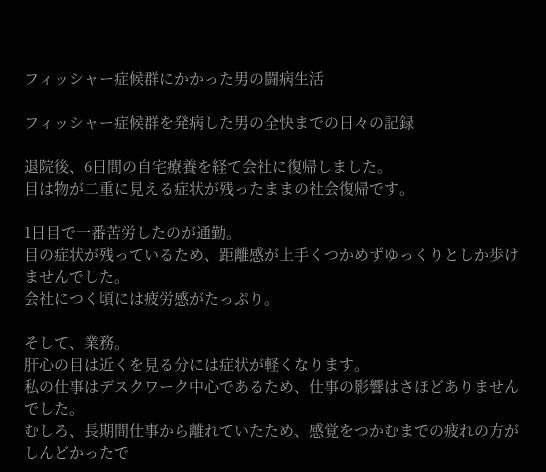フィッシャー症候群にかかった男の闘病生活

フィッシャー症候群を発病した男の全快までの日々の記録

退院後、6日間の自宅療養を経て会社に復帰しました。
目は物が二重に見える症状が残ったままの社会復帰です。

1日目で一番苦労したのが通勤。
目の症状が残っているため、距離感が上手くつかめずゆっくりとしか歩けませんでした。
会社につく頃には疲労感がたっぷり。

そして、業務。
肝心の目は近くを見る分には症状が軽くなります。
私の仕事はデスクワーク中心であるため、仕事の影響はさほどありませんでした。
むしろ、長期間仕事から離れていたため、感覚をつかむまでの疲れの方がしんどかったで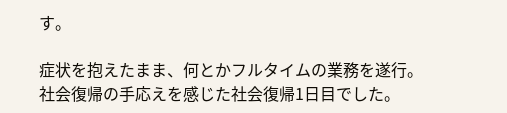す。

症状を抱えたまま、何とかフルタイムの業務を遂行。
社会復帰の手応えを感じた社会復帰1日目でした。